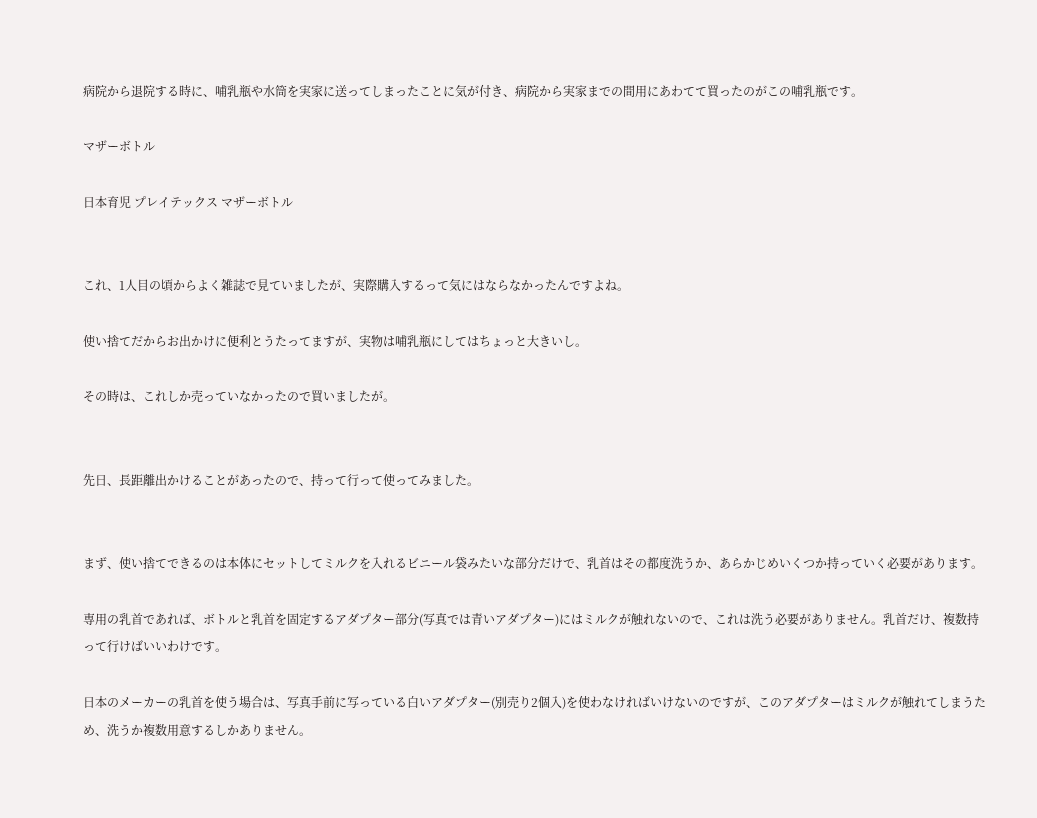病院から退院する時に、哺乳瓶や水筒を実家に送ってしまったことに気が付き、病院から実家までの間用にあわてて買ったのがこの哺乳瓶です。

マザーボトル

日本育児 プレイテックス マザーボトル


これ、1人目の頃からよく雑誌で見ていましたが、実際購入するって気にはならなかったんですよね。

使い捨てだからお出かけに便利とうたってますが、実物は哺乳瓶にしてはちょっと大きいし。

その時は、これしか売っていなかったので買いましたが。


先日、長距離出かけることがあったので、持って行って使ってみました。


まず、使い捨てできるのは本体にセットしてミルクを入れるビニール袋みたいな部分だけで、乳首はその都度洗うか、あらかじめいくつか持っていく必要があります。

専用の乳首であれば、ボトルと乳首を固定するアダプター部分(写真では青いアダプター)にはミルクが触れないので、これは洗う必要がありません。乳首だけ、複数持って行けばいいわけです。

日本のメーカーの乳首を使う場合は、写真手前に写っている白いアダプター(別売り2個入)を使わなければいけないのですが、このアダプターはミルクが触れてしまうため、洗うか複数用意するしかありません。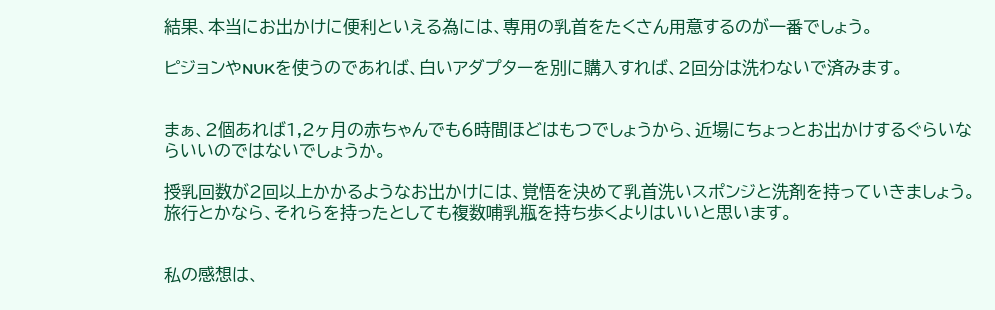結果、本当にお出かけに便利といえる為には、専用の乳首をたくさん用意するのが一番でしょう。

ピジョンやNUKを使うのであれば、白いアダプターを別に購入すれば、2回分は洗わないで済みます。


まぁ、2個あれば1,2ヶ月の赤ちゃんでも6時間ほどはもつでしょうから、近場にちょっとお出かけするぐらいならいいのではないでしょうか。

授乳回数が2回以上かかるようなお出かけには、覚悟を決めて乳首洗いスポンジと洗剤を持っていきましょう。旅行とかなら、それらを持ったとしても複数哺乳瓶を持ち歩くよりはいいと思います。


私の感想は、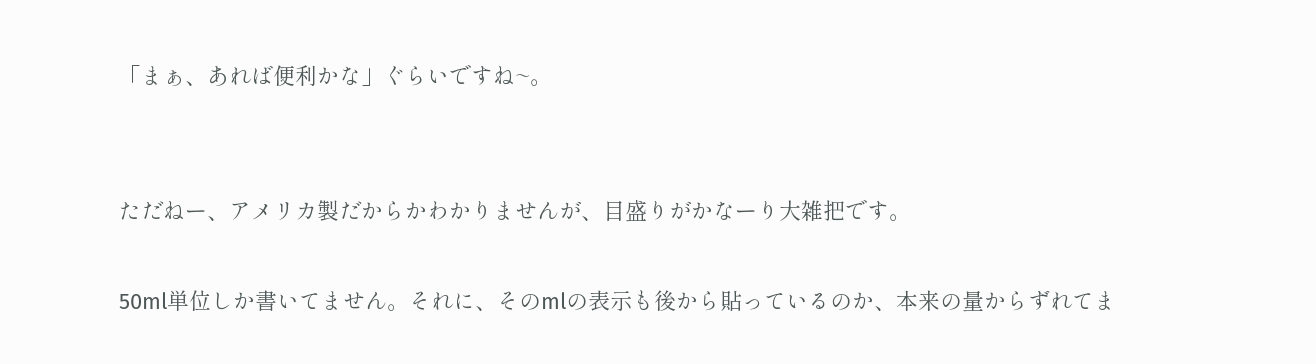「まぁ、あれば便利かな」ぐらいですね~。


ただねー、アメリカ製だからかわかりませんが、目盛りがかなーり大雑把です。

50ml単位しか書いてません。それに、そのmlの表示も後から貼っているのか、本来の量からずれてま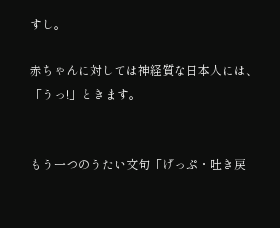すし。

赤ちゃんに対しては神経質な日本人には、「うっ!」ときます。


もう一つのうたい文句「げっぷ・吐き戻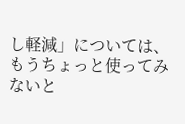し軽減」については、もうちょっと使ってみないと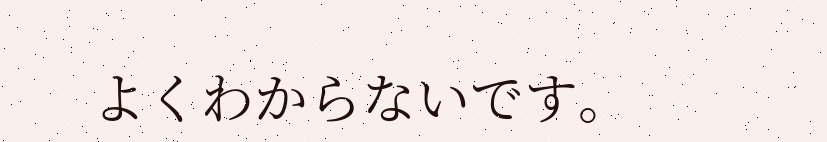よくわからないです。